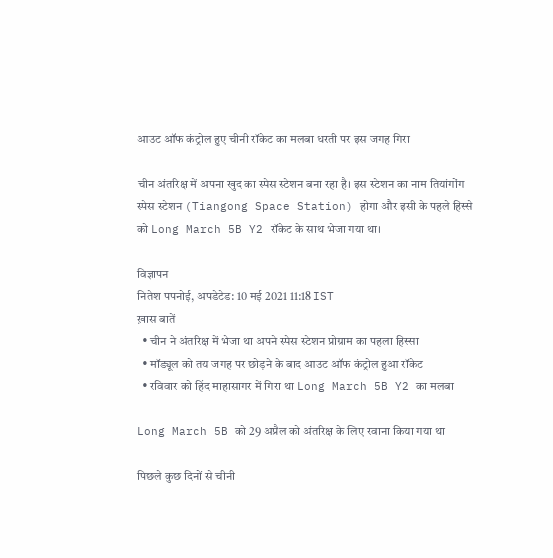आउट ऑफ कंट्रोल हुए चीनी रॉकेट का मलबा धरती पर इस जगह गिरा

चीन अंतरिक्ष में अपना खुद का स्पेस स्टेशन बना रहा है। इस स्टेशन का नाम तियांगोंग स्‍पेस स्‍टेशन (Tiangong Space Station) होगा और इसी के पहले हिस्से को Long March 5B Y2 रॉकेट के साथ भेजा गया था।

विज्ञापन
नितेश पपनोई, अपडेटेड: 10 मई 2021 11:18 IST
ख़ास बातें
  • चीन ने अंतरिक्ष में भेजा था अपने स्पेस स्टेशन प्रोग्राम का पहला हिस्सा
  • मॉड्यूल को तय जगह पर छोड़ने के बाद आउट ऑफ कंट्रोल हुआ रॉकेट
  • रविवार को हिंद माहासागर में गिरा था Long March 5B Y2 का मलबा

Long March 5B को 29 अप्रैल को अंतरिक्ष के लिए रवाना किया गया था

पिछले कुछ दिनों से चीनी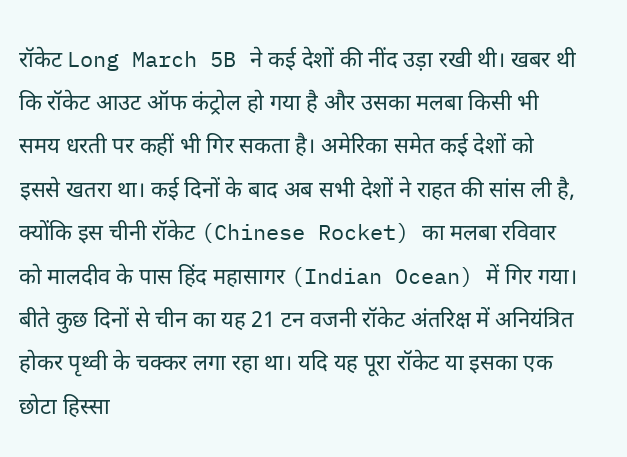रॉकेट Long March 5B ने कई देशों की नींद उड़ा रखी थी। खबर थी कि रॉकेट आउट ऑफ कंट्रोल हो गया है और उसका मलबा किसी भी समय धरती पर कहीं भी गिर सकता है। अमेरिका समेत कई देशों को इससे खतरा था। कई दिनों के बाद अब सभी देशों ने राहत की सांस ली है, क्योंकि इस चीनी रॉकेट (Chinese Rocket) का मलबा रविवार को मालदीव के पास हिंद महासागर (Indian Ocean) में गिर गया। बीते कुछ दिनों से चीन का यह 21 टन वजनी रॉकेट अंतरिक्ष में अनियंत्रित होकर पृथ्वी के चक्कर लगा रहा था। यदि यह पूरा रॉकेट या इसका एक छोटा हिस्सा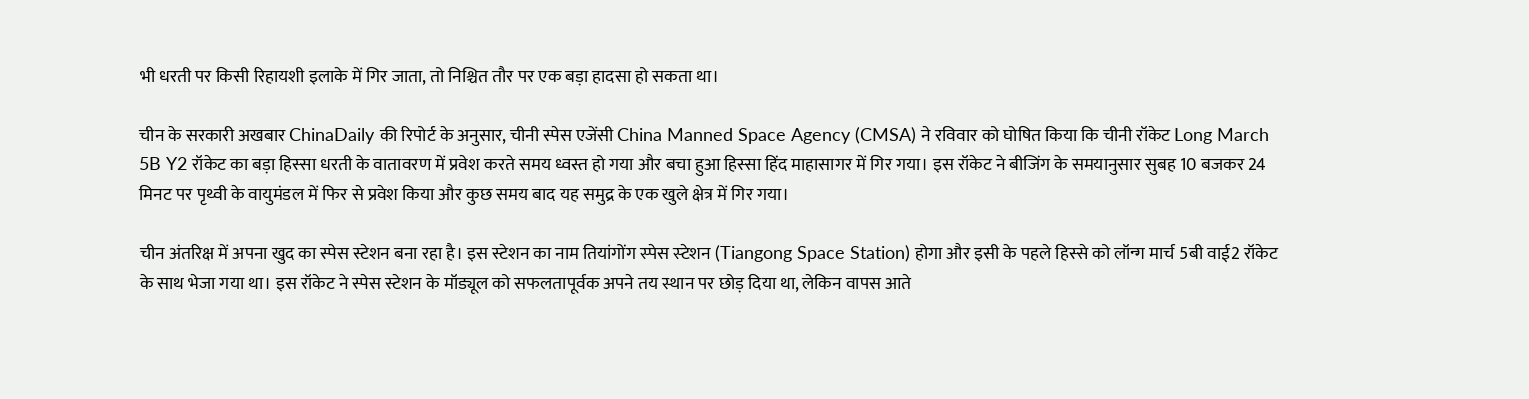भी धरती पर किसी रिहायशी इलाके में गिर जाता, तो निश्चित तौर पर एक बड़ा हादसा हो सकता था।

चीन के सरकारी अखबार ChinaDaily की रिपोर्ट के अनुसार, चीनी स्पेस एजेंसी China Manned Space Agency (CMSA) ने रविवार को घोषित किया कि चीनी रॉकेट Long March 5B Y2 रॉकेट का बड़ा हिस्सा धरती के वातावरण में प्रवेश करते समय ध्वस्त हो गया और बचा हुआ हिस्सा हिंद माहासागर में गिर गया। इस रॉकेट ने बीजिंग के समयानुसार सुबह 10 बजकर 24 मिनट पर पृथ्वी के वायुमंडल में फिर से प्रवेश किया और कुछ समय बाद यह समुद्र के एक खुले क्षेत्र में गिर गया।

चीन अंतरिक्ष में अपना खुद का स्पेस स्टेशन बना रहा है। इस स्टेशन का नाम तियांगोंग स्‍पेस स्‍टेशन (Tiangong Space Station) होगा और इसी के पहले हिस्से को लॉन्ग मार्च 5बी वाई2 रॉकेट के साथ भेजा गया था। इस रॉकेट ने स्पेस स्टेशन के मॉड्यूल को सफलतापूर्वक अपने तय स्थान पर छोड़ दिया था, लेकिन वापस आते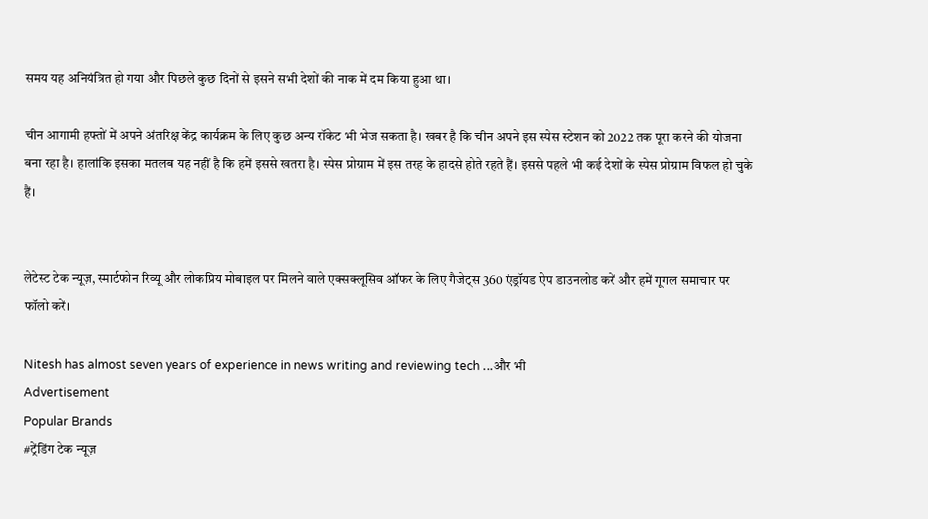समय यह अनियंत्रित हो गया और पिछले कुछ दिनों से इसने सभी देशों की नाक में दम किया हुआ था।

चीन आगामी हफ्तों में अपने अंतरिक्ष केंद्र कार्यक्रम के लिए कुछ अन्य रॉकेट भी भेज सकता है। खबर है कि चीन अपने इस स्पेस स्टेशन को 2022 तक पूरा करने की योजना बना रहा है। हालांकि इसका मतलब यह नहीं है कि हमें इससे खतरा है। स्पेस प्रोग्राम में इस तरह के हादसे होते रहते हैं। इससे पहले भी कई देशों के स्पेस प्रोग्राम विफल हो चुके हैं।


लेटेस्ट टेक न्यूज़, स्मार्टफोन रिव्यू और लोकप्रिय मोबाइल पर मिलने वाले एक्सक्लूसिव ऑफर के लिए गैजेट्स 360 एंड्रॉयड ऐप डाउनलोड करें और हमें गूगल समाचार पर फॉलो करें।

Nitesh has almost seven years of experience in news writing and reviewing tech ...और भी
Advertisement
Popular Brands
#ट्रेंडिंग टेक न्यूज़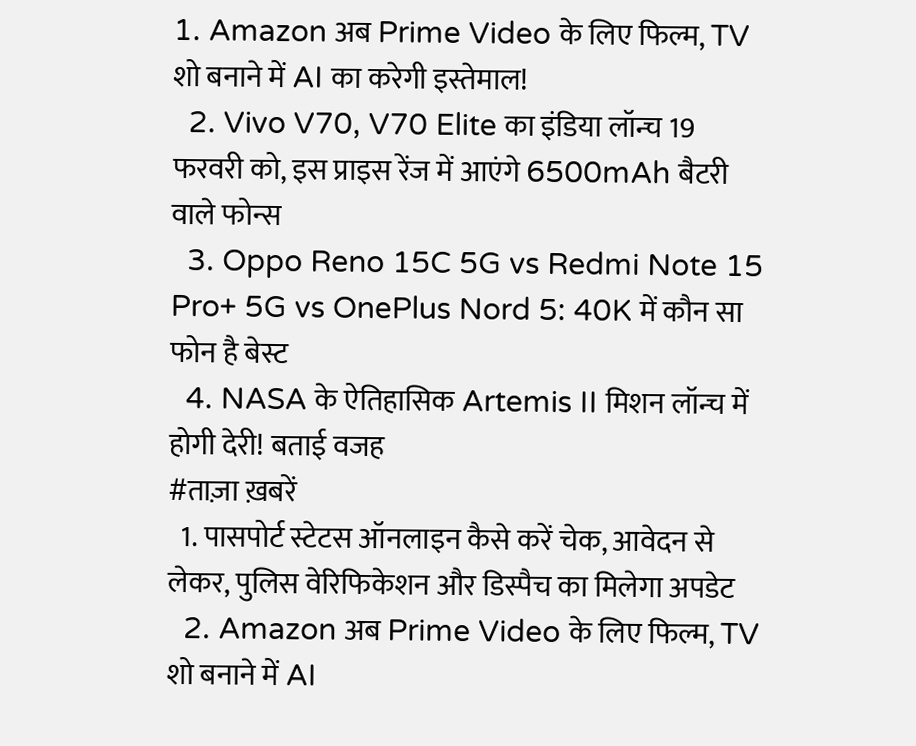1. Amazon अब Prime Video के लिए फिल्म, TV शो बनाने में AI का करेगी इस्तेमाल!
  2. Vivo V70, V70 Elite का इंडिया लॉन्च 19 फरवरी को, इस प्राइस रेंज में आएंगे 6500mAh बैटरी वाले फोन्स
  3. Oppo Reno 15C 5G vs Redmi Note 15 Pro+ 5G vs OnePlus Nord 5: 40K में कौन सा फोन है बेस्ट
  4. NASA के ऐतिहासिक Artemis II मिशन लॉन्च में होगी देरी! बताई वजह
#ताज़ा ख़बरें
  1. पासपोर्ट स्टेटस ऑनलाइन कैसे करें चेक, आवेदन से लेकर, पुलिस वेरिफिकेशन और डिस्पैच का मिलेगा अपडेट
  2. Amazon अब Prime Video के लिए फिल्म, TV शो बनाने में AI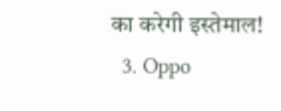का करेगी इस्तेमाल!
  3. Oppo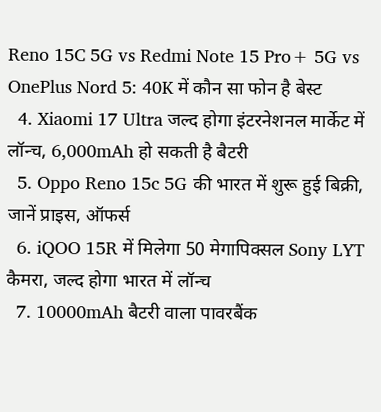Reno 15C 5G vs Redmi Note 15 Pro+ 5G vs OnePlus Nord 5: 40K में कौन सा फोन है बेस्ट
  4. Xiaomi 17 Ultra जल्द होगा इंटरनेशनल मार्केट में लॉन्च, 6,000mAh हो सकती है बैटरी
  5. Oppo Reno 15c 5G की भारत में शुरू हुई बिक्री, जानें प्राइस, ऑफर्स
  6. iQOO 15R में मिलेगा 50 मेगापिक्सल Sony LYT कैमरा, जल्द होगा भारत में लॉन्च
  7. 10000mAh बैटरी वाला पावरबैंक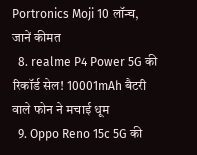Portronics Moji 10 लॉन्च, जानें कीमत
  8. realme P4 Power 5G की रिकॉर्ड सेल! 10001mAh बैटरी वाले फोन ने मचाई धूम
  9. Oppo Reno 15c 5G की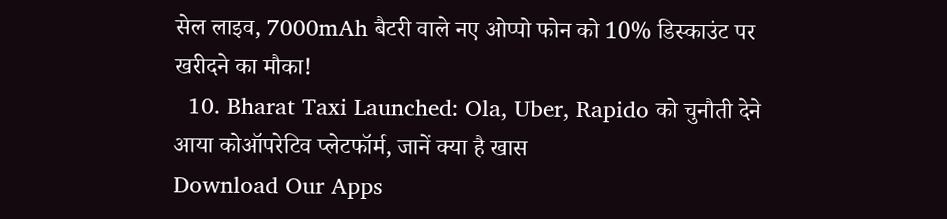सेल लाइव, 7000mAh बैटरी वाले नए ओप्पो फोन को 10% डिस्काउंट पर खरीदने का मौका!
  10. Bharat Taxi Launched: Ola, Uber, Rapido को चुनौती देने आया कोऑपरेटिव प्लेटफॉर्म, जानें क्या है खास
Download Our Apps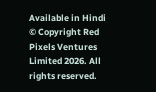Available in Hindi
© Copyright Red Pixels Ventures Limited 2026. All rights reserved.